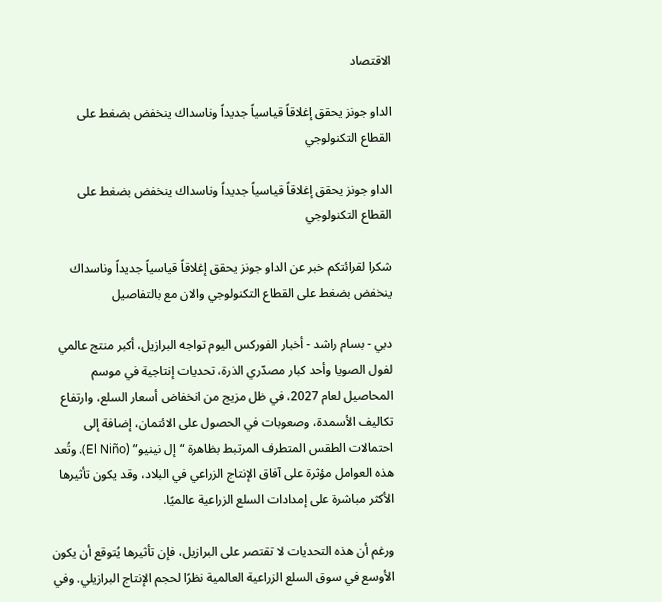الاقتصاد

الداو جونز يحقق إغلاقاً قياسياً جديداً وناسداك ينخفض بضغط على القطاع التكنولوجي

الداو جونز يحقق إغلاقاً قياسياً جديداً وناسداك ينخفض بضغط على القطاع التكنولوجي

شكرا لقرائتكم خبر عن الداو جونز يحقق إغلاقاً قياسياً جديداً وناسداك ينخفض بضغط على القطاع التكنولوجي والان مع بالتفاصيل

دبي - بسام راشد - أخبار الفوركس اليوم تواجه البرازيل، أكبر منتج عالمي لفول الصويا وأحد كبار مصدّري الذرة، تحديات إنتاجية في موسم المحاصيل لعام 2027، في ظل مزيج من انخفاض أسعار السلع، وارتفاع تكاليف الأسمدة، وصعوبات في الحصول على الائتمان، إضافة إلى احتمالات الطقس المتطرف المرتبط بظاهرة “إل نينيو” (El Niño). وتُعد هذه العوامل مؤثرة على آفاق الإنتاج الزراعي في البلاد، وقد يكون تأثيرها الأكثر مباشرة على إمدادات السلع الزراعية عالميًا.

ورغم أن هذه التحديات لا تقتصر على البرازيل، فإن تأثيرها يُتوقع أن يكون الأوسع في سوق السلع الزراعية العالمية نظرًا لحجم الإنتاج البرازيلي. وفي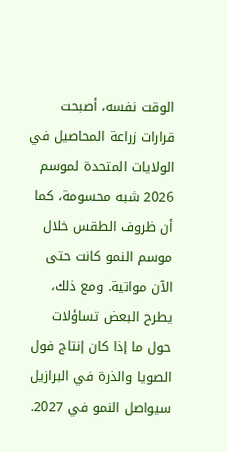الوقت نفسه، أصبحت قرارات زراعة المحاصيل في الولايات المتحدة لموسم 2026 شبه محسومة، كما أن ظروف الطقس خلال موسم النمو كانت حتى الآن مواتية. ومع ذلك، يطرح البعض تساؤلات حول ما إذا كان إنتاج فول الصويا والذرة في البرازيل سيواصل النمو في 2027.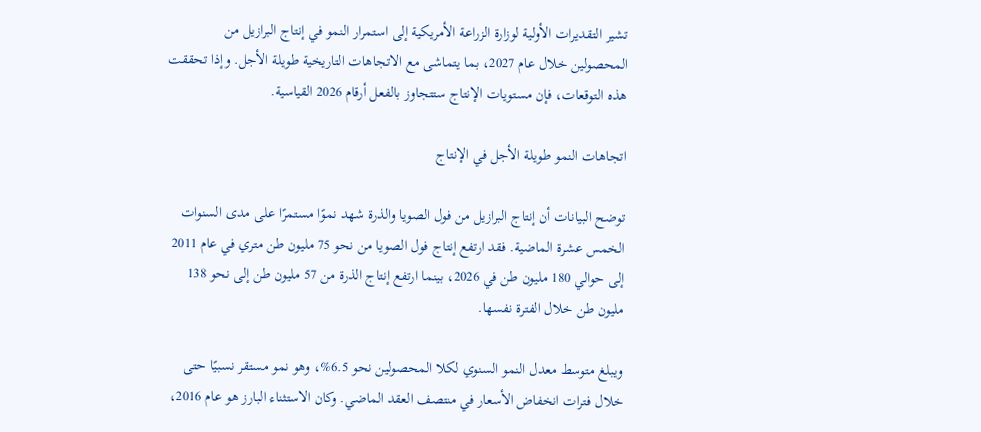تشير التقديرات الأولية لوزارة الزراعة الأمريكية إلى استمرار النمو في إنتاج البرازيل من المحصولين خلال عام 2027، بما يتماشى مع الاتجاهات التاريخية طويلة الأجل. وإذا تحققت هذه التوقعات، فإن مستويات الإنتاج ستتجاوز بالفعل أرقام 2026 القياسية.

اتجاهات النمو طويلة الأجل في الإنتاج

توضح البيانات أن إنتاج البرازيل من فول الصويا والذرة شهد نموًا مستمرًا على مدى السنوات الخمس عشرة الماضية. فقد ارتفع إنتاج فول الصويا من نحو 75 مليون طن متري في عام 2011 إلى حوالي 180 مليون طن في 2026، بينما ارتفع إنتاج الذرة من 57 مليون طن إلى نحو 138 مليون طن خلال الفترة نفسها.

ويبلغ متوسط معدل النمو السنوي لكلا المحصولين نحو 6.5%، وهو نمو مستقر نسبيًا حتى خلال فترات انخفاض الأسعار في منتصف العقد الماضي. وكان الاستثناء البارز هو عام 2016،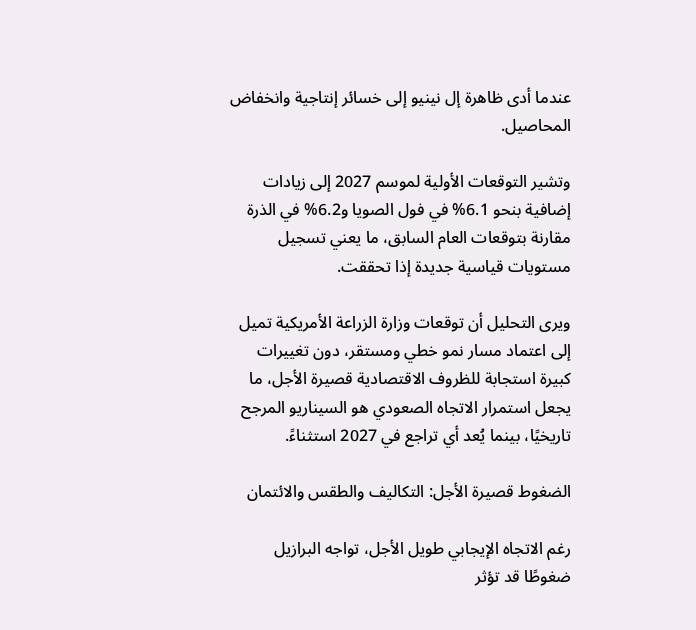عندما أدى ظاهرة إل نينيو إلى خسائر إنتاجية وانخفاض المحاصيل.

وتشير التوقعات الأولية لموسم 2027 إلى زيادات إضافية بنحو 6.1% في فول الصويا و6.2% في الذرة مقارنة بتوقعات العام السابق، ما يعني تسجيل مستويات قياسية جديدة إذا تحققت.

ويرى التحليل أن توقعات وزارة الزراعة الأمريكية تميل إلى اعتماد مسار نمو خطي ومستقر، دون تغييرات كبيرة استجابة للظروف الاقتصادية قصيرة الأجل، ما يجعل استمرار الاتجاه الصعودي هو السيناريو المرجح تاريخيًا، بينما يُعد أي تراجع في 2027 استثناءً.

الضغوط قصيرة الأجل: التكاليف والطقس والائتمان

رغم الاتجاه الإيجابي طويل الأجل، تواجه البرازيل ضغوطًا قد تؤثر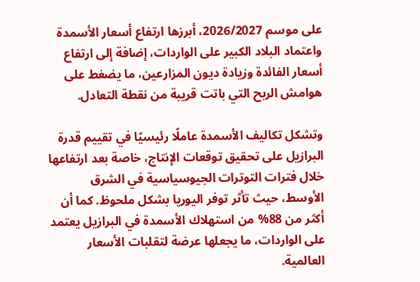على موسم 2026/2027، أبرزها ارتفاع أسعار الأسمدة واعتماد البلاد الكبير على الواردات، إضافة إلى ارتفاع أسعار الفائدة وزيادة ديون المزارعين، ما يضغط على هوامش الربح التي باتت قريبة من نقطة التعادل.

وتشكل تكاليف الأسمدة عاملًا رئيسيًا في تقييم قدرة البرازيل على تحقيق توقعات الإنتاج، خاصة بعد ارتفاعها خلال فترات التوترات الجيوسياسية في الشرق الأوسط، حيث تأثر توفر اليوريا بشكل ملحوظ. كما أن أكثر من 88% من استهلاك الأسمدة في البرازيل يعتمد على الواردات، ما يجعلها عرضة لتقلبات الأسعار العالمية.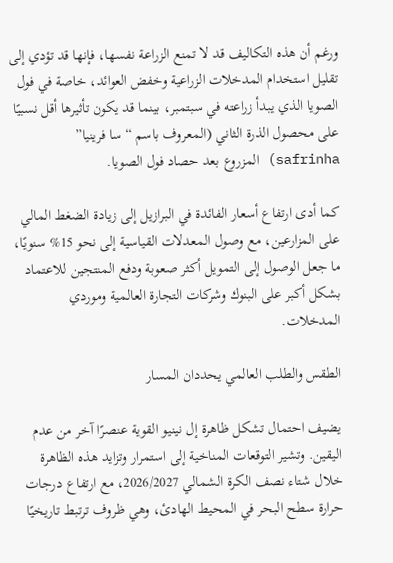ورغم أن هذه التكاليف قد لا تمنع الزراعة نفسها، فإنها قد تؤدي إلى تقليل استخدام المدخلات الزراعية وخفض العوائد، خاصة في فول الصويا الذي يبدأ زراعته في سبتمبر، بينما قد يكون تأثيرها أقل نسبيًا على محصول الذرة الثاني (المعروف باسم “سا فرينيا” safrinha) المزروع بعد حصاد فول الصويا.

كما أدى ارتفاع أسعار الفائدة في البرازيل إلى زيادة الضغط المالي على المزارعين، مع وصول المعدلات القياسية إلى نحو 15% سنويًا، ما جعل الوصول إلى التمويل أكثر صعوبة ودفع المنتجين للاعتماد بشكل أكبر على البنوك وشركات التجارة العالمية وموردي المدخلات.

الطقس والطلب العالمي يحددان المسار

يضيف احتمال تشكل ظاهرة إل نينيو القوية عنصرًا آخر من عدم اليقين. وتشير التوقعات المناخية إلى استمرار وتزايد هذه الظاهرة خلال شتاء نصف الكرة الشمالي 2026/2027، مع ارتفاع درجات حرارة سطح البحر في المحيط الهادئ، وهي ظروف ترتبط تاريخيًا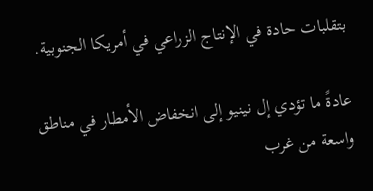بتقلبات حادة في الإنتاج الزراعي في أمريكا الجنوبية.

عادةً ما تؤدي إل نينيو إلى انخفاض الأمطار في مناطق واسعة من غرب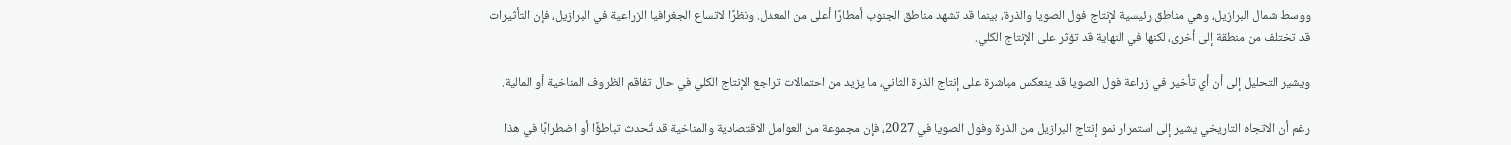ووسط شمال البرازيل، وهي مناطق رئيسية لإنتاج فول الصويا والذرة، بينما قد تشهد مناطق الجنوب أمطارًا أعلى من المعدل. ونظرًا لاتساع الجغرافيا الزراعية في البرازيل، فإن التأثيرات قد تختلف من منطقة إلى أخرى، لكنها في النهاية قد تؤثر على الإنتاج الكلي.

ويشير التحليل إلى أن أي تأخير في زراعة فول الصويا قد ينعكس مباشرة على إنتاج الذرة الثاني، ما يزيد من احتمالات تراجع الإنتاج الكلي في حال تفاقم الظروف المناخية أو المالية.

رغم أن الاتجاه التاريخي يشير إلى استمرار نمو إنتاج البرازيل من الذرة وفول الصويا في 2027، فإن مجموعة من العوامل الاقتصادية والمناخية قد تُحدث تباطؤًا أو اضطرابًا في هذا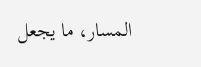المسار، ما يجعل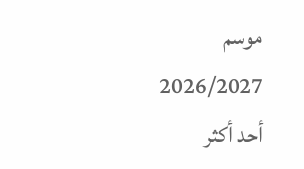موسم 2026/2027 أحد أكثر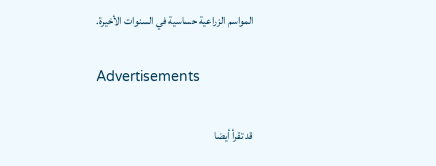المواسم الزراعية حساسية في السنوات الأخيرة.

Advertisements

قد تقرأ أيضا